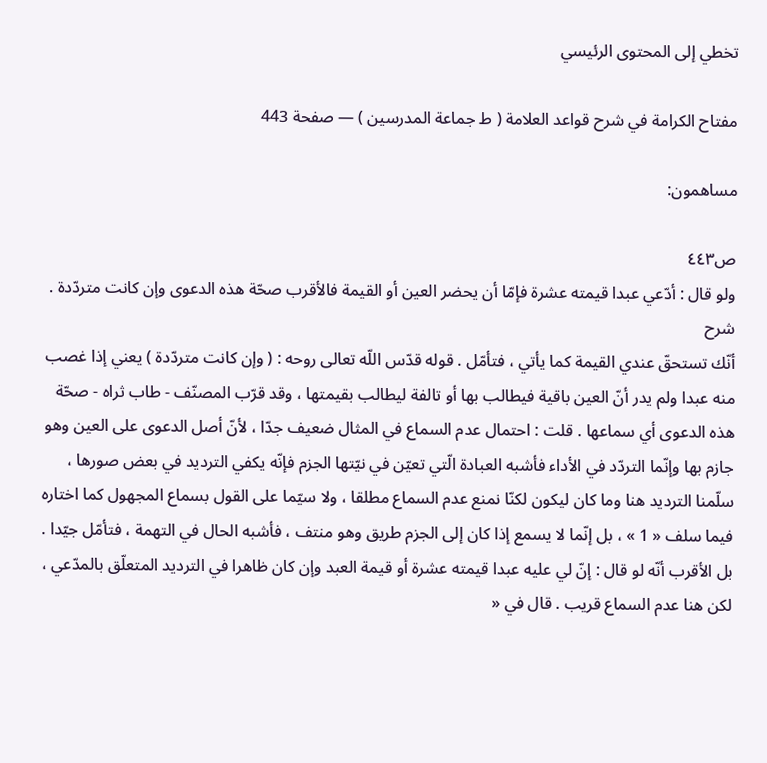تخطي إلى المحتوى الرئيسي

مفتاح الكرامة في شرح قواعد العلامة ( ط جماعة المدرسين ) — صفحة 443

مساهمون:

ص٤٤٣
ولو قال : أدّعي عبدا قيمته عشرة فإمّا أن يحضر العين أو القيمة فالأقرب صحّة هذه الدعوى وإن كانت متردّدة .
شرح
أنّك تستحقّ عندي القيمة كما يأتي ، فتأمّل . قوله قدّس اللّه تعالى روحه : ( وإن كانت متردّدة ) يعني إذا غصب منه عبدا ولم يدر أنّ العين باقية فيطالب بها أو تالفة ليطالب بقيمتها ، وقد قرّب المصنّف - طاب ثراه - صحّة هذه الدعوى أي سماعها . قلت : احتمال عدم السماع في المثال ضعيف جدّا ، لأنّ أصل الدعوى على العين وهو جازم بها وإنّما التردّد في الأداء فأشبه العبادة الّتي تعيّن في نيّتها الجزم فإنّه يكفي الترديد في بعض صورها ، سلّمنا الترديد هنا وما كان ليكون لكنّا نمنع عدم السماع مطلقا ، ولا سيّما على القول بسماع المجهول كما اختاره فيما سلف « 1 » ، بل إنّما لا يسمع إذا كان إلى الجزم طريق وهو منتف ، فأشبه الحال في التهمة ، فتأمّل جيّدا . بل الأقرب أنّه لو قال : إنّ لي عليه عبدا قيمته عشرة أو قيمة العبد وإن كان ظاهرا في الترديد المتعلّق بالمدّعي ، لكن هنا عدم السماع قريب . قال في «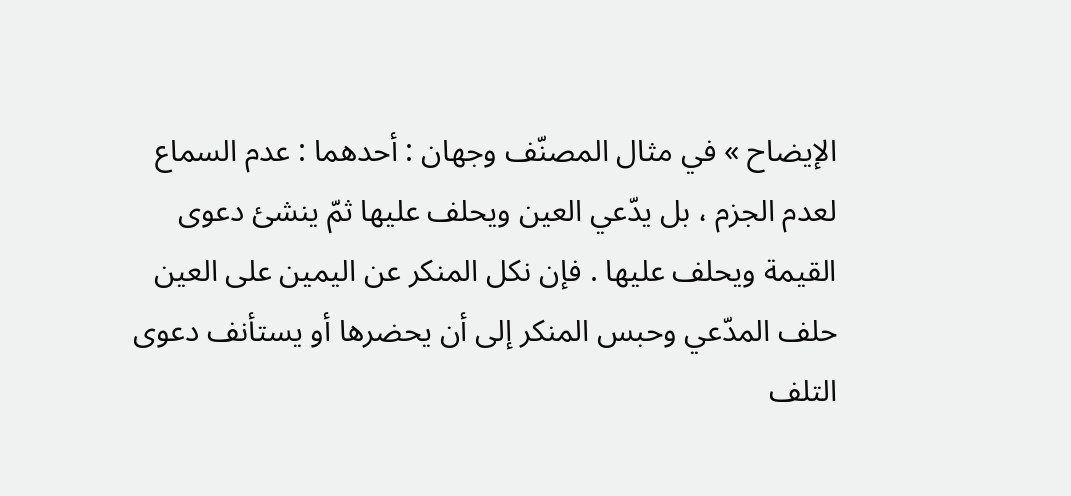الإيضاح » في مثال المصنّف وجهان : أحدهما : عدم السماع لعدم الجزم ، بل يدّعي العين ويحلف عليها ثمّ ينشئ دعوى القيمة ويحلف عليها . فإن نكل المنكر عن اليمين على العين حلف المدّعي وحبس المنكر إلى أن يحضرها أو يستأنف دعوى التلف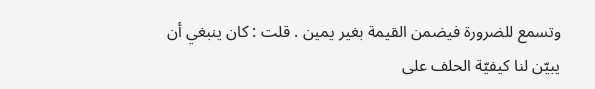وتسمع للضرورة فيضمن القيمة بغير يمين . قلت : كان ينبغي أن يبيّن لنا كيفيّة الحلف على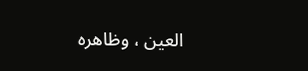العين ، وظاهره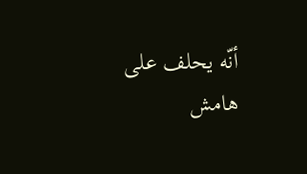أنّه يحلف على
هامش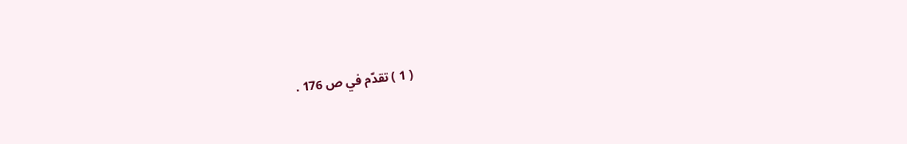( 1 ) تقدّم في ص 176 .